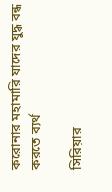করোনার মহামারি যাদের যুদ্ধ বন্ধ করতে ব্যর্থ

সিরিয়ার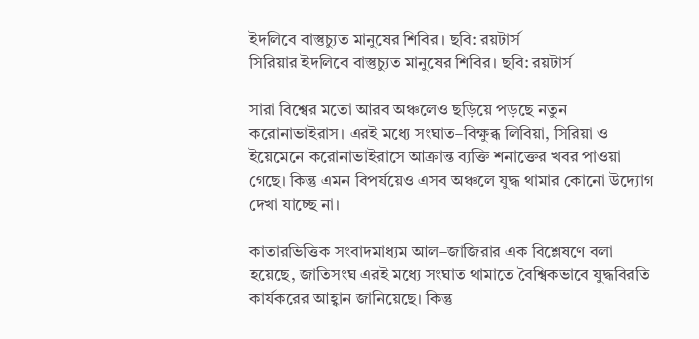ইদলিবে বাস্তুচ্যুত মানুষের শিবির। ছবি: রয়টার্স
সিরিয়ার ইদলিবে বাস্তুচ্যুত মানুষের শিবির। ছবি: রয়টার্স

সারা বিশ্বের মতো আরব অঞ্চলেও ছড়িয়ে পড়ছে নতুন করোনাভাইরাস। এরই মধ্যে সংঘাত–বিক্ষুব্ধ লিবিয়া, সিরিয়া ও ইয়েমেনে করোনাভাইরাসে আক্রান্ত ব্যক্তি শনাক্তের খবর পাওয়া গেছে। কিন্তু এমন বিপর্যয়েও এসব অঞ্চলে যুদ্ধ থামার কোনো উদ্যোগ দেখা যাচ্ছে না।

কাতারভিত্তিক সংবাদমাধ্যম আল–জাজিরার এক বিশ্লেষণে বলা হয়েছে, জাতিসংঘ এরই মধ্যে সংঘাত থামাতে বৈশ্বিকভাবে যুদ্ধবিরতি কার্যকরের আহ্বান জানিয়েছে। কিন্তু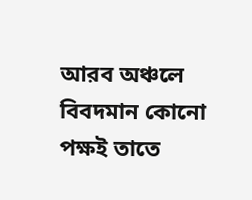আরব অঞ্চলে বিবদমান কোনো পক্ষই তাতে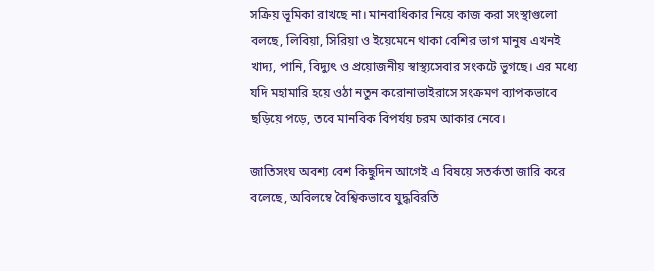সক্রিয় ভূমিকা রাখছে না। মানবাধিকার নিয়ে কাজ করা সংস্থাগুলো বলছে, লিবিয়া, সিরিয়া ও ইয়েমেনে থাকা বেশির ভাগ মানুষ এখনই খাদ্য, পানি, বিদ্যুৎ ও প্রয়োজনীয় স্বাস্থ্যসেবার সংকটে ভুগছে। এর মধ্যে যদি মহামারি হয়ে ওঠা নতুন করোনাভাইরাসে সংক্রমণ ব্যাপকভাবে ছড়িয়ে পড়ে, তবে মানবিক বিপর্যয় চরম আকার নেবে।

জাতিসংঘ অবশ্য বেশ কিছুদিন আগেই এ বিষয়ে সতর্কতা জারি করে বলেছে, অবিলম্বে বৈশ্বিকভাবে যুদ্ধবিরতি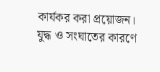কার্যকর করা প্রয়োজন। যুদ্ধ ও সংঘাতের কারণে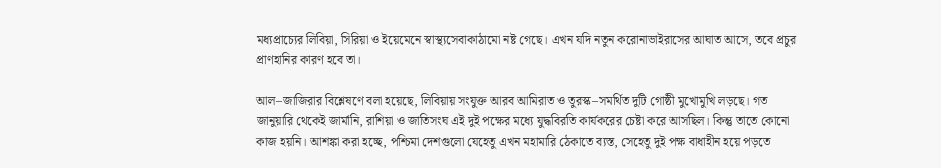মধ্যপ্রাচ্যের লিবিয়া, সিরিয়া ও ইয়েমেনে স্বাস্থ্যসেবাকাঠামো নষ্ট গেছে। এখন যদি নতুন করোনাভাইরাসের আঘাত আসে, তবে প্রচুর প্রাণহানির কারণ হবে তা।

আল–জাজিরার বিশ্লেষণে বলা হয়েছে, লিবিয়ায় সংযুক্ত আরব আমিরাত ও তুরস্ক–সমর্থিত দুটি গোষ্ঠী মুখোমুখি লড়ছে। গত জানুয়ারি থেকেই জার্মানি, রাশিয়া ও জাতিসংঘ এই দুই পক্ষের মধ্যে যুদ্ধবিরতি কার্যকরের চেষ্টা করে আসছিল। কিন্তু তাতে কোনো কাজ হয়নি। আশঙ্কা করা হচ্ছে, পশ্চিমা দেশগুলো যেহেতু এখন মহামারি ঠেকাতে ব্যস্ত, সেহেতু দুই পক্ষ বাধাহীন হয়ে পড়তে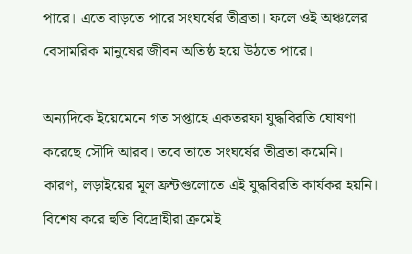পারে। এতে বাড়তে পারে সংঘর্ষের তীব্রতা। ফলে ওই অঞ্চলের বেসামরিক মানুষের জীবন অতিষ্ঠ হয়ে উঠতে পারে।

অন্যদিকে ইয়েমেনে গত সপ্তাহে একতরফা যুদ্ধবিরতি ঘোষণা করেছে সৌদি আরব। তবে তাতে সংঘর্ষের তীব্রতা কমেনি। কারণ, লড়াইয়ের মূল ফ্রন্টগুলোতে এই যুদ্ধবিরতি কার্যকর হয়নি। বিশেষ করে হুতি বিদ্রোহীরা ক্রমেই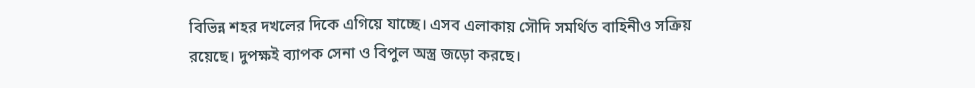বিভিন্ন শহর দখলের দিকে এগিয়ে যাচ্ছে। এসব এলাকায় সৌদি সমর্থিত বাহিনীও সক্রিয় রয়েছে। দুপক্ষই ব্যাপক সেনা ও বিপুল অস্ত্র জড়ো করছে।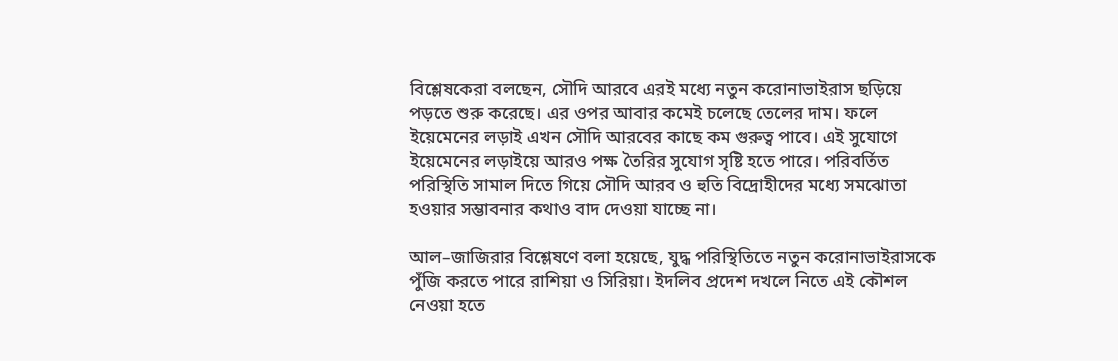বিশ্লেষকেরা বলছেন, সৌদি আরবে এরই মধ্যে নতুন করোনাভাইরাস ছড়িয়ে পড়তে শুরু করেছে। এর ওপর আবার কমেই চলেছে তেলের দাম। ফলে ইয়েমেনের লড়াই এখন সৌদি আরবের কাছে কম গুরুত্ব পাবে। এই সুযোগে ইয়েমেনের লড়াইয়ে আরও পক্ষ তৈরির সুযোগ সৃষ্টি হতে পারে। পরিবর্তিত পরিস্থিতি সামাল দিতে গিয়ে সৌদি আরব ও হুতি বিদ্রোহীদের মধ্যে সমঝোতা হওয়ার সম্ভাবনার কথাও বাদ দেওয়া যাচ্ছে না।

আল–জাজিরার বিশ্লেষণে বলা হয়েছে, যুদ্ধ পরিস্থিতিতে নতুন করোনাভাইরাসকে পুঁজি করতে পারে রাশিয়া ও সিরিয়া। ইদলিব প্রদেশ দখলে নিতে এই কৌশল নেওয়া হতে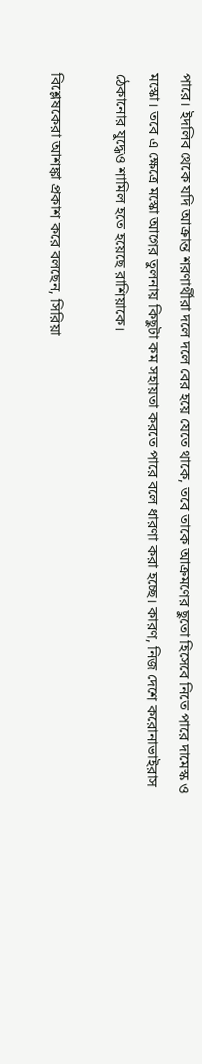পারে। ইদলিব থেকে যদি আক্রান্ত শরণার্থীরা দলে দলে বের হয়ে যেতে থাকে, তবে তাকে আক্রমণের ছুতো হিসেবে নিতে পারে দামেস্ক ও মস্কো। তবে এ ক্ষেত্রে মস্কো আগের তুলনায় কিছুটা কম সহায়তা করতে পারে বলে ধারণা করা হচ্ছে। কারণ, নিজ দেশে করোনাভাইরাস ঠেকানোর যুদ্ধেও শামিল হতে হয়েছে রাশিয়াকে।

বিশ্লেষকেরা আশঙ্কা প্রকাশ করে বলছেন, সিরিয়া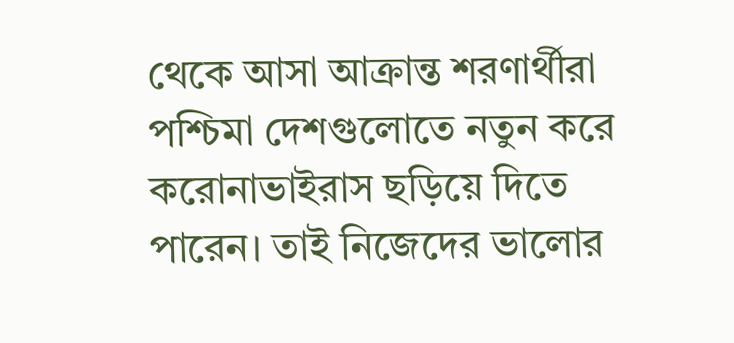থেকে আসা আক্রান্ত শরণার্থীরা পশ্চিমা দেশগুলোতে নতুন করে করোনাভাইরাস ছড়িয়ে দিতে পারেন। তাই নিজেদের ভালোর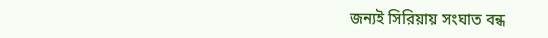জন্যই সিরিয়ায় সংঘাত বন্ধ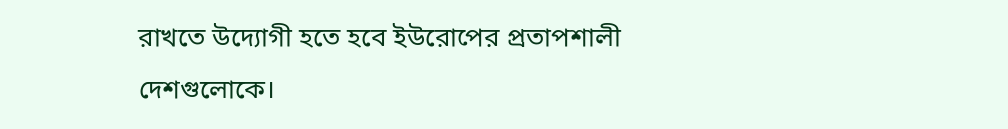রাখতে উদ্যোগী হতে হবে ইউরোপের প্রতাপশালী দেশগুলোকে।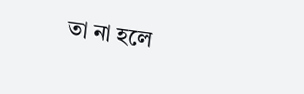তা না হলে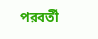পরবর্তী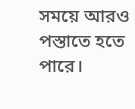সময়ে আরও পস্তাতে হতে পারে।